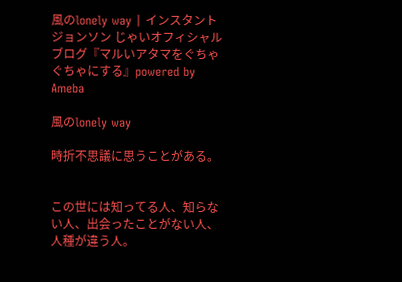風のlonely way | インスタントジョンソン じゃいオフィシャルブログ『マルいアタマをぐちゃぐちゃにする』powered by Ameba

風のlonely way

時折不思議に思うことがある。


この世には知ってる人、知らない人、出会ったことがない人、人種が違う人。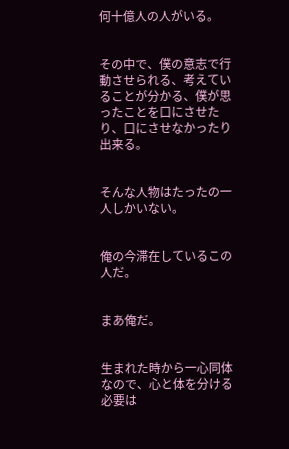何十億人の人がいる。


その中で、僕の意志で行動させられる、考えていることが分かる、僕が思ったことを口にさせたり、口にさせなかったり出来る。


そんな人物はたったの一人しかいない。


俺の今滞在しているこの人だ。


まあ俺だ。


生まれた時から一心同体なので、心と体を分ける必要は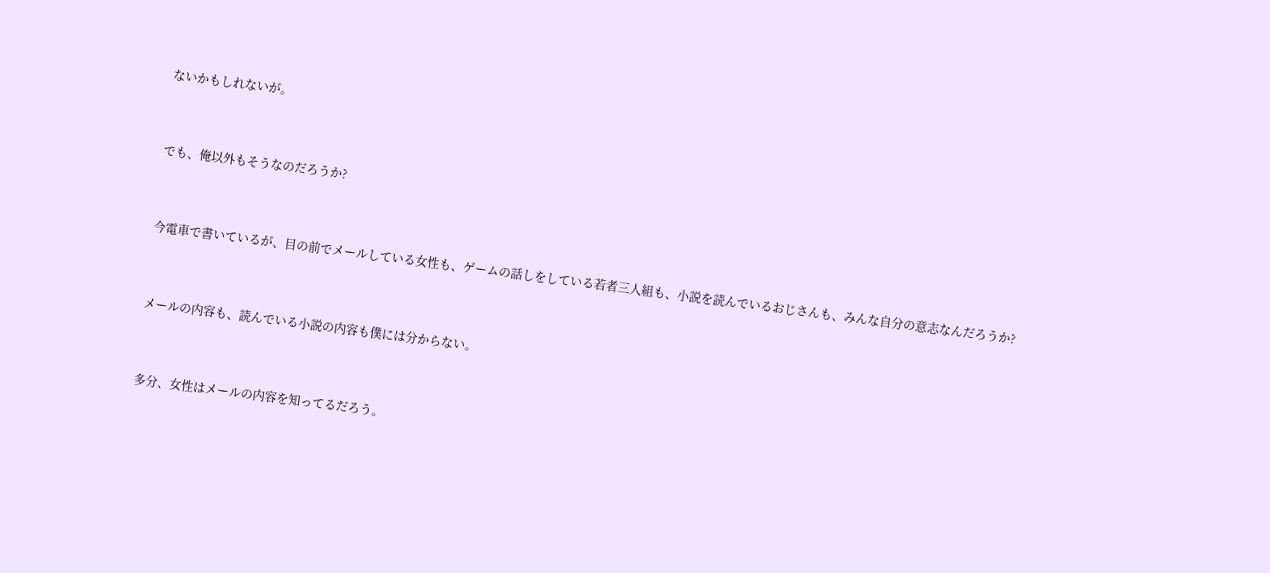ないかもしれないが。


でも、俺以外もそうなのだろうか?


今電車で書いているが、目の前でメールしている女性も、ゲームの話しをしている若者三人組も、小説を読んでいるおじさんも、みんな自分の意志なんだろうか?


メールの内容も、読んでいる小説の内容も僕には分からない。


多分、女性はメールの内容を知ってるだろう。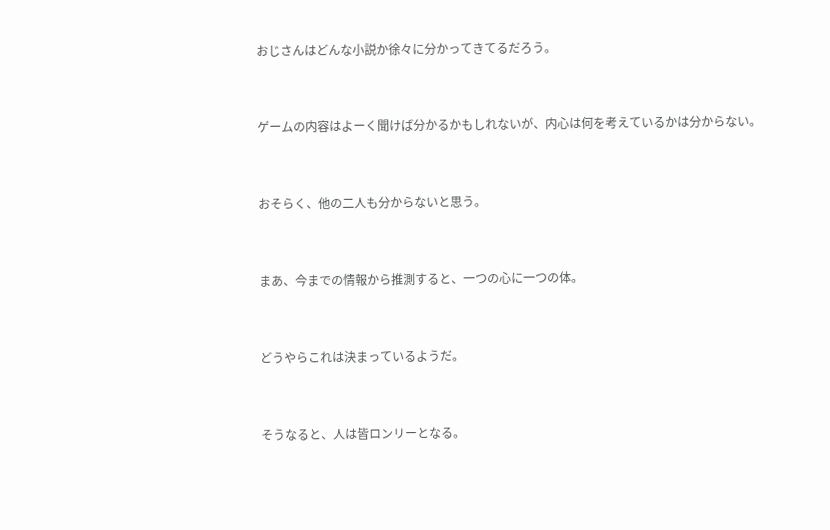おじさんはどんな小説か徐々に分かってきてるだろう。


ゲームの内容はよーく聞けば分かるかもしれないが、内心は何を考えているかは分からない。


おそらく、他の二人も分からないと思う。


まあ、今までの情報から推測すると、一つの心に一つの体。


どうやらこれは決まっているようだ。


そうなると、人は皆ロンリーとなる。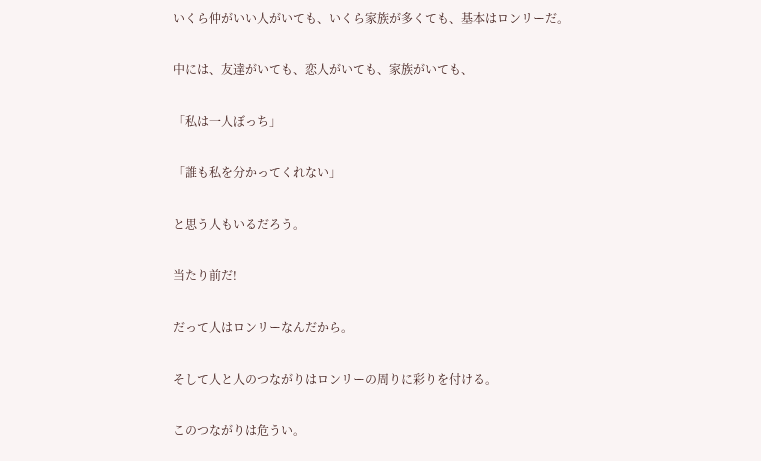いくら仲がいい人がいても、いくら家族が多くても、基本はロンリーだ。


中には、友達がいても、恋人がいても、家族がいても、


「私は一人ぼっち」


「誰も私を分かってくれない」


と思う人もいるだろう。


当たり前だ!


だって人はロンリーなんだから。


そして人と人のつながりはロンリーの周りに彩りを付ける。


このつながりは危うい。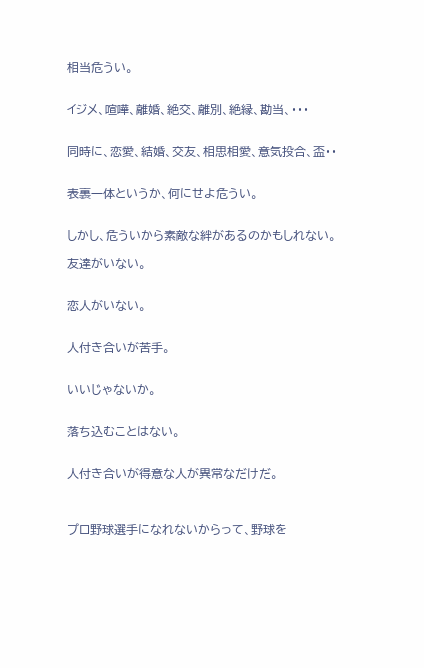相当危うい。


イジメ、喧嘩、離婚、絶交、離別、絶縁、勘当、・・・


同時に、恋愛、結婚、交友、相思相愛、意気投合、盃・・


表裏一体というか、何にせよ危うい。


しかし、危ういから素敵な絆があるのかもしれない。

友達がいない。


恋人がいない。


人付き合いが苦手。


いいじゃないか。


落ち込むことはない。


人付き合いが得意な人が異常なだけだ。



プロ野球選手になれないからって、野球を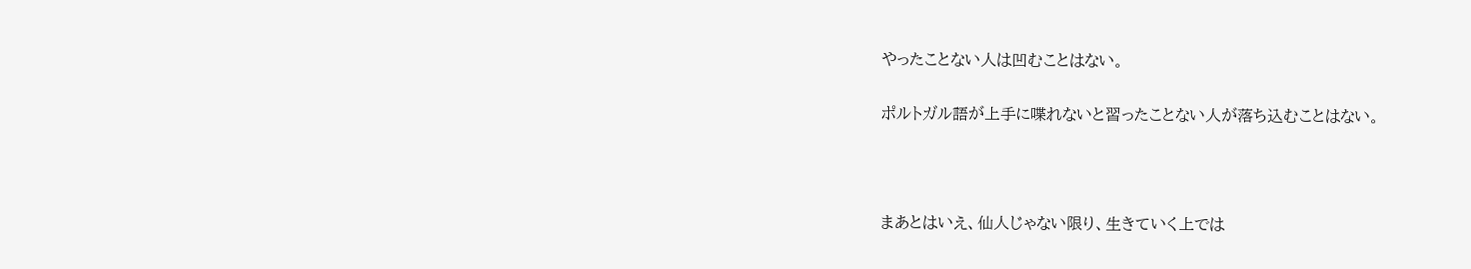やったことない人は凹むことはない。

ポルトガル語が上手に喋れないと習ったことない人が落ち込むことはない。



まあとはいえ、仙人じゃない限り、生きていく上では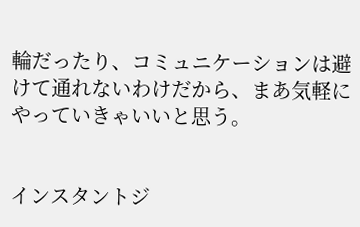輪だったり、コミュニケーションは避けて通れないわけだから、まあ気軽にやっていきゃいいと思う。


インスタントジ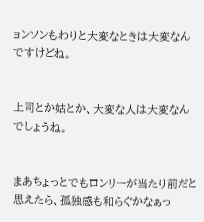ョンソンもわりと大変なときは大変なんですけどね。


上司とか姑とか、大変な人は大変なんでしょうね。


まあちょっとでもロンリーが当たり前だと思えたら、孤独感も和らぐかなぁっ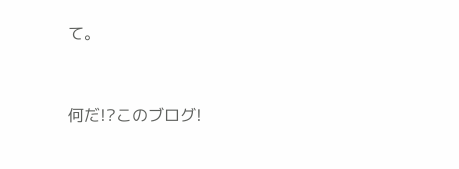て。


何だ!?このブログ!